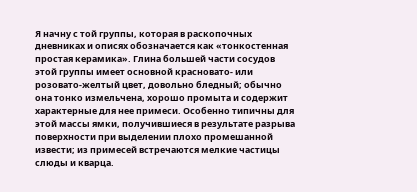Я начну с той группы, которая в раскопочных дневниках и описях обозначается как «тонкостенная простая керамика». Глина большей части сосудов этой группы имеет основной красновато- или розовато-желтый цвет, довольно бледный; обычно она тонко измельчена, хорошо промыта и содержит характерные для нее примеси. Особенно типичны для этой массы ямки, получившиеся в результате разрыва поверхности при выделении плохо промешанной извести; из примесей встречаются мелкие частицы слюды и кварца.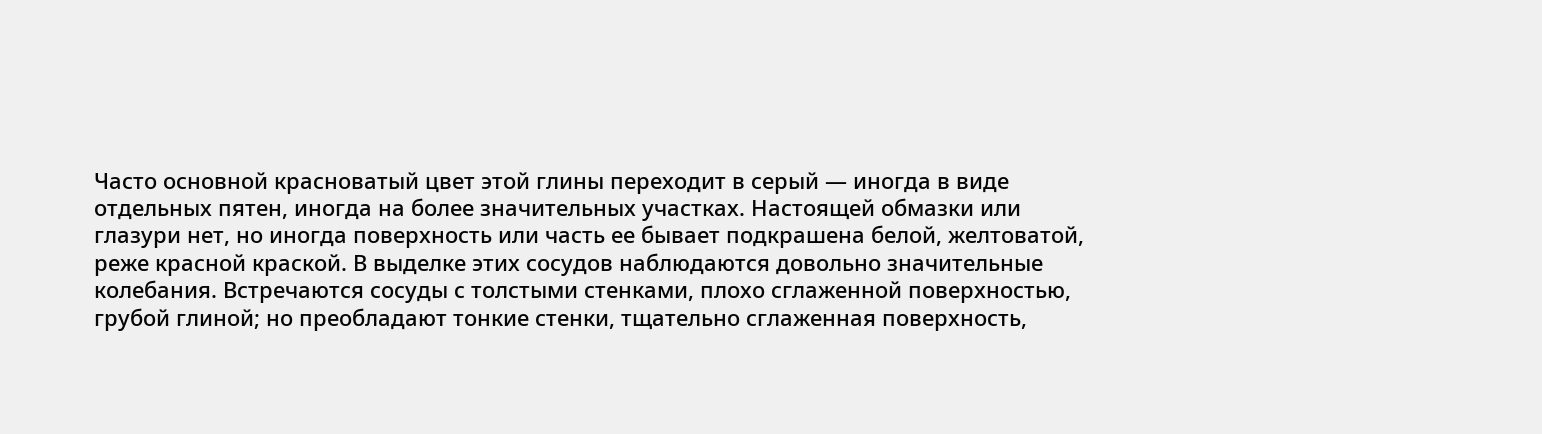Часто основной красноватый цвет этой глины переходит в серый — иногда в виде отдельных пятен, иногда на более значительных участках. Настоящей обмазки или глазури нет, но иногда поверхность или часть ее бывает подкрашена белой, желтоватой, реже красной краской. В выделке этих сосудов наблюдаются довольно значительные колебания. Встречаются сосуды с толстыми стенками, плохо сглаженной поверхностью, грубой глиной; но преобладают тонкие стенки, тщательно сглаженная поверхность,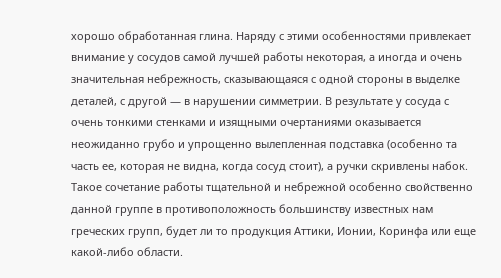хорошо обработанная глина. Наряду с этими особенностями привлекает внимание у сосудов самой лучшей работы некоторая, а иногда и очень значительная небрежность, сказывающаяся с одной стороны в выделке деталей, с другой — в нарушении симметрии. В результате у сосуда с очень тонкими стенками и изящными очертаниями оказывается неожиданно грубо и упрощенно вылепленная подставка (особенно та часть ее, которая не видна, когда сосуд стоит), а ручки скривлены набок. Такое сочетание работы тщательной и небрежной особенно свойственно данной группе в противоположность большинству известных нам греческих групп, будет ли то продукция Аттики, Ионии, Коринфа или еще какой-либо области.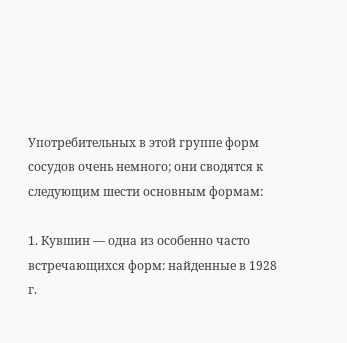Употребительных в этой группе форм сосудов очень немного; они сводятся к следующим шести основным формам:

1. Кувшин — одна из особенно часто встречающихся форм: найденные в 1928 г.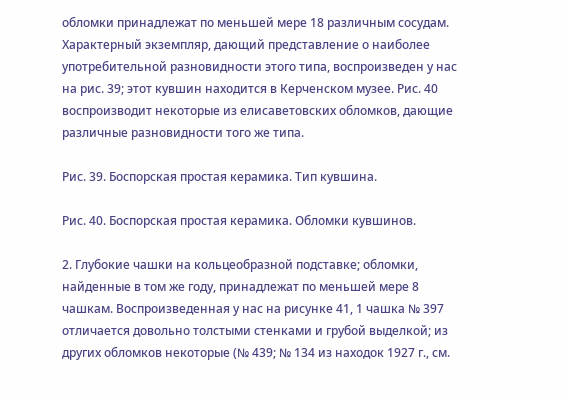обломки принадлежат по меньшей мере 18 различным сосудам. Характерный экземпляр, дающий представление о наиболее употребительной разновидности этого типа, воспроизведен у нас на рис. 39; этот кувшин находится в Керченском музее. Рис. 40 воспроизводит некоторые из елисаветовских обломков, дающие различные разновидности того же типа.

Рис. 39. Боспорская простая керамика. Тип кувшина.

Рис. 40. Боспорская простая керамика. Обломки кувшинов.

2. Глубокие чашки на кольцеобразной подставке; обломки, найденные в том же году, принадлежат по меньшей мере 8 чашкам. Воспроизведенная у нас на рисунке 41, 1 чашка № 397 отличается довольно толстыми стенками и грубой выделкой; из других обломков некоторые (№ 439; № 134 из находок 1927 г., см.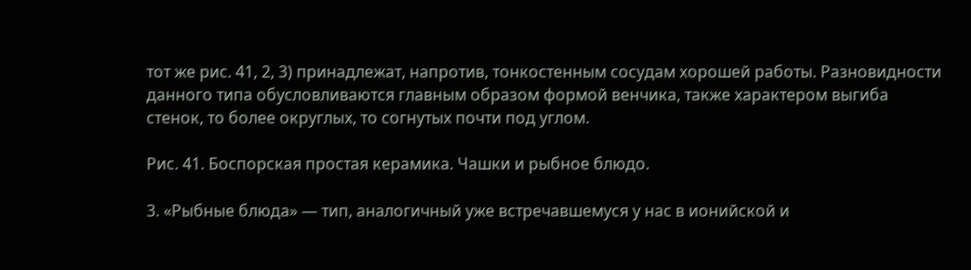тот же рис. 41, 2, 3) принадлежат, напротив, тонкостенным сосудам хорошей работы. Разновидности данного типа обусловливаются главным образом формой венчика, также характером выгиба стенок, то более округлых, то согнутых почти под углом.

Рис. 41. Боспорская простая керамика. Чашки и рыбное блюдо.

3. «Рыбные блюда» — тип, аналогичный уже встречавшемуся у нас в ионийской и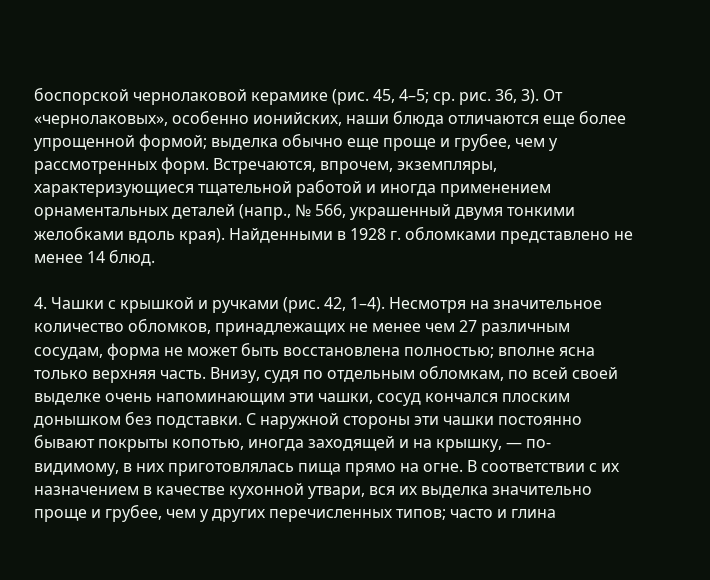боспорской чернолаковой керамике (рис. 45, 4–5; ср. рис. 36, 3). От «чернолаковых», особенно ионийских, наши блюда отличаются еще более упрощенной формой; выделка обычно еще проще и грубее, чем у рассмотренных форм. Встречаются, впрочем, экземпляры, характеризующиеся тщательной работой и иногда применением орнаментальных деталей (напр., № 566, украшенный двумя тонкими желобками вдоль края). Найденными в 1928 г. обломками представлено не менее 14 блюд.

4. Чашки с крышкой и ручками (рис. 42, 1–4). Несмотря на значительное количество обломков, принадлежащих не менее чем 27 различным сосудам, форма не может быть восстановлена полностью; вполне ясна только верхняя часть. Внизу, судя по отдельным обломкам, по всей своей выделке очень напоминающим эти чашки, сосуд кончался плоским донышком без подставки. С наружной стороны эти чашки постоянно бывают покрыты копотью, иногда заходящей и на крышку, — по-видимому, в них приготовлялась пища прямо на огне. В соответствии с их назначением в качестве кухонной утвари, вся их выделка значительно проще и грубее, чем у других перечисленных типов; часто и глина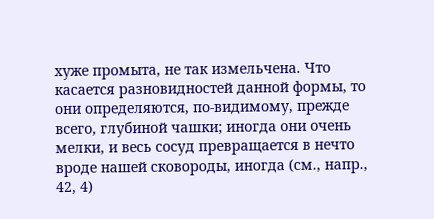хуже промыта, не так измельчена. Что касается разновидностей данной формы, то они определяются, по-видимому, прежде всего, глубиной чашки; иногда они очень мелки, и весь сосуд превращается в нечто вроде нашей сковороды, иногда (см., напр., 42, 4)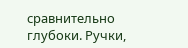сравнительно глубоки. Ручки,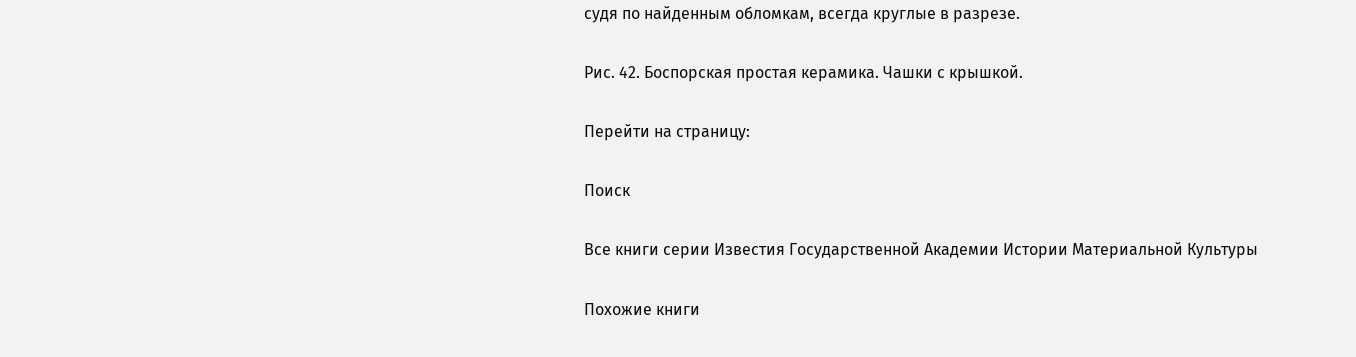судя по найденным обломкам, всегда круглые в разрезе.

Рис. 42. Боспорская простая керамика. Чашки с крышкой.

Перейти на страницу:

Поиск

Все книги серии Известия Государственной Академии Истории Материальной Культуры

Похожие книги